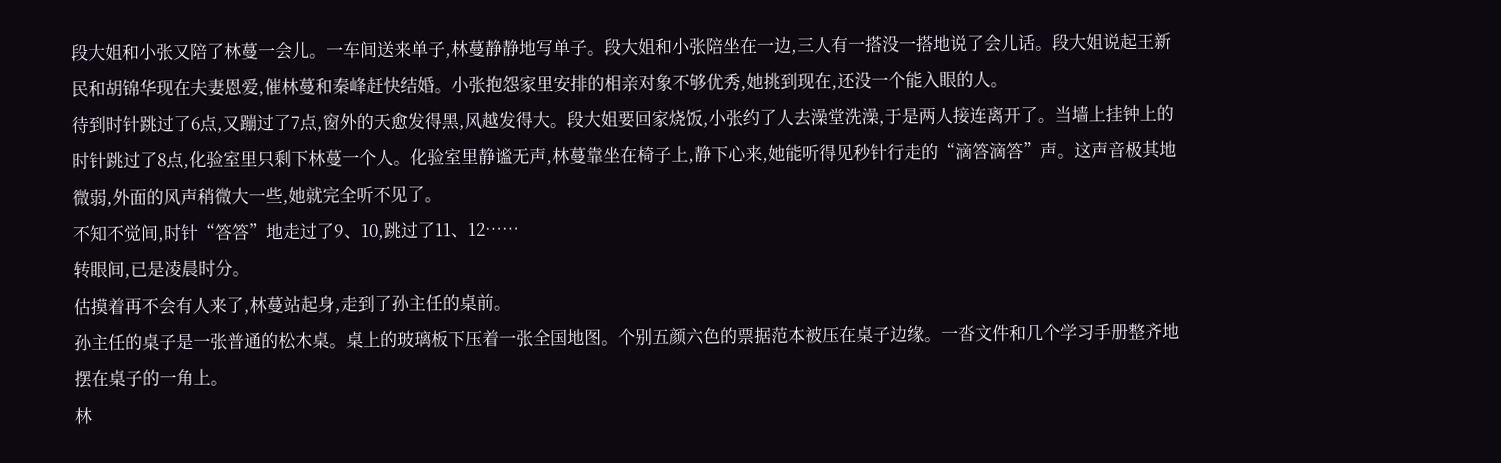段大姐和小张又陪了林蔓一会儿。一车间送来单子,林蔓静静地写单子。段大姐和小张陪坐在一边,三人有一搭没一搭地说了会儿话。段大姐说起王新民和胡锦华现在夫妻恩爱,催林蔓和秦峰赶快结婚。小张抱怨家里安排的相亲对象不够优秀,她挑到现在,还没一个能入眼的人。
待到时针跳过了6点,又蹦过了7点,窗外的天愈发得黑,风越发得大。段大姐要回家烧饭,小张约了人去澡堂洗澡,于是两人接连离开了。当墙上挂钟上的时针跳过了8点,化验室里只剩下林蔓一个人。化验室里静谧无声,林蔓靠坐在椅子上,静下心来,她能听得见秒针行走的“滴答滴答”声。这声音极其地微弱,外面的风声稍微大一些,她就完全听不见了。
不知不觉间,时针“答答”地走过了9、10,跳过了11、12……
转眼间,已是凌晨时分。
估摸着再不会有人来了,林蔓站起身,走到了孙主任的桌前。
孙主任的桌子是一张普通的松木桌。桌上的玻璃板下压着一张全国地图。个别五颜六色的票据范本被压在桌子边缘。一沓文件和几个学习手册整齐地摆在桌子的一角上。
林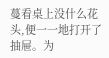蔓看桌上没什么花头,便一一地打开了抽屉。为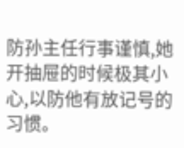防孙主任行事谨慎,她开抽屉的时候极其小心,以防他有放记号的习惯。